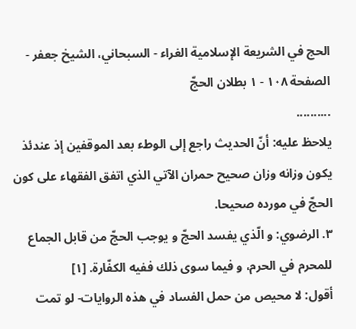الحج في الشريعة الإسلامية الغراء - السبحاني، الشيخ جعفر - الصفحة ١٠٨ - ١ بطلان الحجّ
..........
يلاحظ عليه: أنّ الحديث راجع إلى الوطء بعد الموقفين إذ عندئذ يكون وزانه وزان صحيح حمران الآتي الذي اتفق الفقهاء على كون الحجّ في مورده صحيحا.
٣. الرضوي: و الّذي يفسد الحجّ و يوجب الحجّ من قابل الجماع للمحرم في الحرم، و فيما سوى ذلك ففيه الكفّارة. [١]
أقول: لا محيص من حمل الفساد في هذه الروايات- لو تمت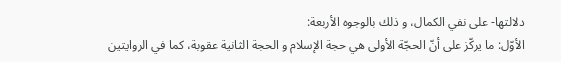دلالتها- على نفي الكمال، و ذلك بالوجوه الأربعة:
الأوّل: ما يركّز على أنّ الحجّة الأولى هي حجة الإسلام و الحجة الثانية عقوبة، كما في الروايتين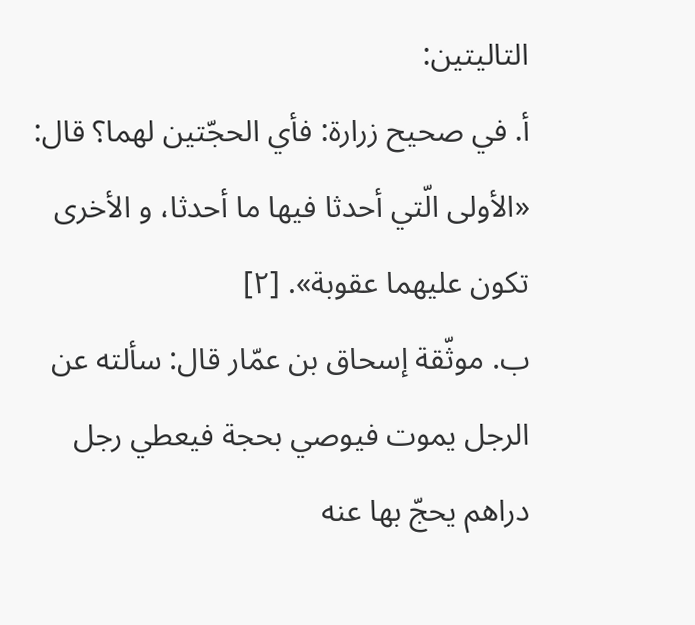التاليتين:
أ. في صحيح زرارة: فأي الحجّتين لهما؟ قال: «الأولى الّتي أحدثا فيها ما أحدثا، و الأخرى تكون عليهما عقوبة». [٢]
ب. موثّقة إسحاق بن عمّار قال: سألته عن الرجل يموت فيوصي بحجة فيعطي رجل دراهم يحجّ بها عنه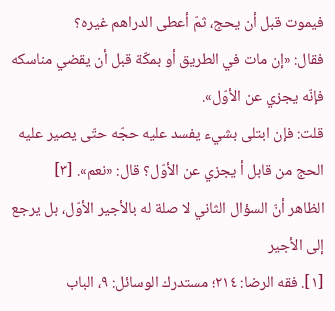فيموت قبل أن يحج، ثمّ أعطى الدراهم غيره؟
فقال: «إن مات في الطريق أو بمكّة قبل أن يقضي مناسكه فإنّه يجزي عن الأوّل».
قلت: فإن ابتلى بشيء يفسد عليه حجّه حتّى يصير عليه الحج من قابل أ يجزي عن الأوّل؟ قال: «نعم». [٣]
الظاهر أنّ السؤال الثاني لا صلة له بالأجير الأوّل، بل يرجع إلى الأجير
[١]. فقه الرضا: ٢١٤؛ مستدرك الوسائل: ٩، الباب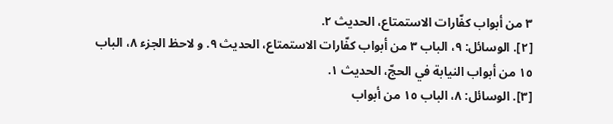٣ من أبواب كفّارات الاستمتاع، الحديث ٢.
[٢]. الوسائل: ٩، الباب ٣ من أبواب كفّارات الاستمتاع، الحديث ٩. و لاحظ الجزء ٨، الباب ١٥ من أبواب النيابة في الحجّ، الحديث ١.
[٣]. الوسائل: ٨، الباب ١٥ من أبواب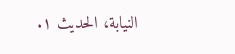النيابة، الحديث ١.